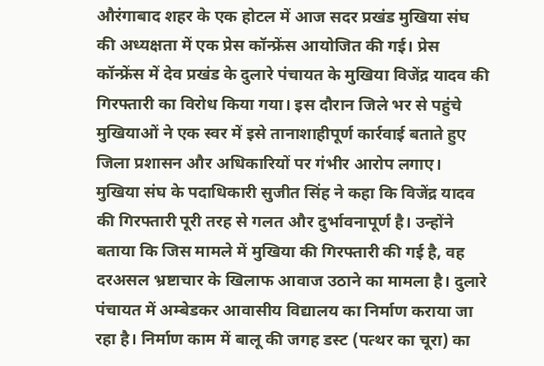औरंगाबाद शहर के एक होटल में आज सदर प्रखंड मुखिया संघ की अध्यक्षता में एक प्रेस कॉन्फ्रेंस आयोजित की गई। प्रेस कॉन्फ्रेंस में देव प्रखंड के दुलारे पंचायत के मुखिया विजेंद्र यादव की गिरफ्तारी का विरोध किया गया। इस दौरान जिले भर से पहुंचे मुखियाओं ने एक स्वर में इसे तानाशाहीपूर्ण कार्रवाई बताते हुए जिला प्रशासन और अधिकारियों पर गंभीर आरोप लगाए। मुखिया संघ के पदाधिकारी सुजीत सिंह ने कहा कि विजेंद्र यादव की गिरफ्तारी पूरी तरह से गलत और दुर्भावनापूर्ण है। उन्होंने बताया कि जिस मामले में मुखिया की गिरफ्तारी की गई है, वह दरअसल भ्रष्टाचार के खिलाफ आवाज उठाने का मामला है। दुलारे पंचायत में अम्बेडकर आवासीय विद्यालय का निर्माण कराया जा रहा है। निर्माण काम में बालू की जगह डस्ट (पत्थर का चूरा) का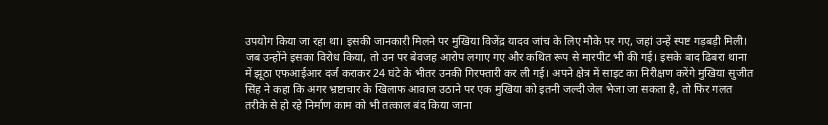उपयोग किया जा रहा था। इसकी जानकारी मिलने पर मुखिया विजेंद्र यादव जांच के लिए मौके पर गए, जहां उन्हें स्पष्ट गड़बड़ी मिली। जब उन्होंने इसका विरोध किया, तो उन पर बेवजह आरोप लगाए गए और कथित रूप से मारपीट भी की गई। इसके बाद ढिबरा थाना में झूठा एफआईआर दर्ज कराकर 24 घंटे के भीतर उनकी गिरफ्तारी कर ली गई। अपने क्षेत्र में साइट का निरीक्षण करेंगे मुखिया सुजीत सिंह ने कहा कि अगर भ्रष्टाचार के खिलाफ आवाज उठाने पर एक मुखिया को इतनी जल्दी जेल भेजा जा सकता है, तो फिर गलत तरीके से हो रहे निर्माण काम को भी तत्काल बंद किया जाना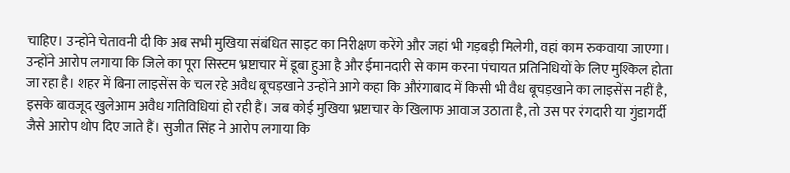चाहिए। उन्होंने चेतावनी दी कि अब सभी मुखिया संबंधित साइट का निरीक्षण करेंगे और जहां भी गड़बड़ी मिलेगी, वहां काम रुकवाया जाएगा। उन्होंने आरोप लगाया कि जिले का पूरा सिस्टम भ्रष्टाचार में डूबा हुआ है और ईमानदारी से काम करना पंचायत प्रतिनिधियों के लिए मुश्किल होता जा रहा है। शहर में बिना लाइसेंस के चल रहे अवैध बूचड़खाने उन्होंने आगे कहा कि औरंगाबाद में किसी भी वैध बूचड़खाने का लाइसेंस नहीं है, इसके बावजूद खुलेआम अवैध गतिविधियां हो रही हैं। जब कोई मुखिया भ्रष्टाचार के खिलाफ आवाज उठाता है, तो उस पर रंगदारी या गुंडागर्दी जैसे आरोप थोप दिए जाते हैं। सुजीत सिंह ने आरोप लगाया कि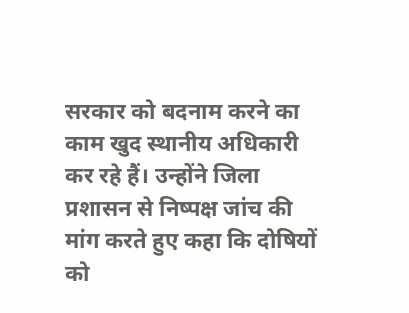सरकार को बदनाम करने का काम खुद स्थानीय अधिकारी कर रहे हैं। उन्होंने जिला प्रशासन से निष्पक्ष जांच की मांग करते हुए कहा कि दोषियों को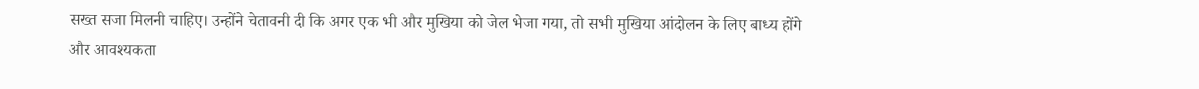सख्त सजा मिलनी चाहिए। उन्होंने चेतावनी दी कि अगर एक भी और मुखिया को जेल भेजा गया, तो सभी मुखिया आंदोलन के लिए बाध्य होंगे और आवश्यकता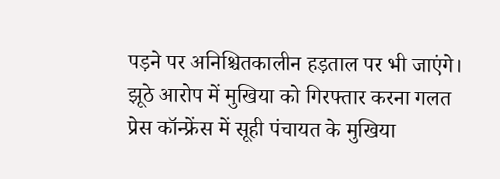पड़ने पर अनिश्चितकालीन हड़ताल पर भी जाएंगे। झूठे आरोप में मुखिया को गिरफ्तार करना गलत प्रेस कॉन्फ्रेंस में सूही पंचायत के मुखिया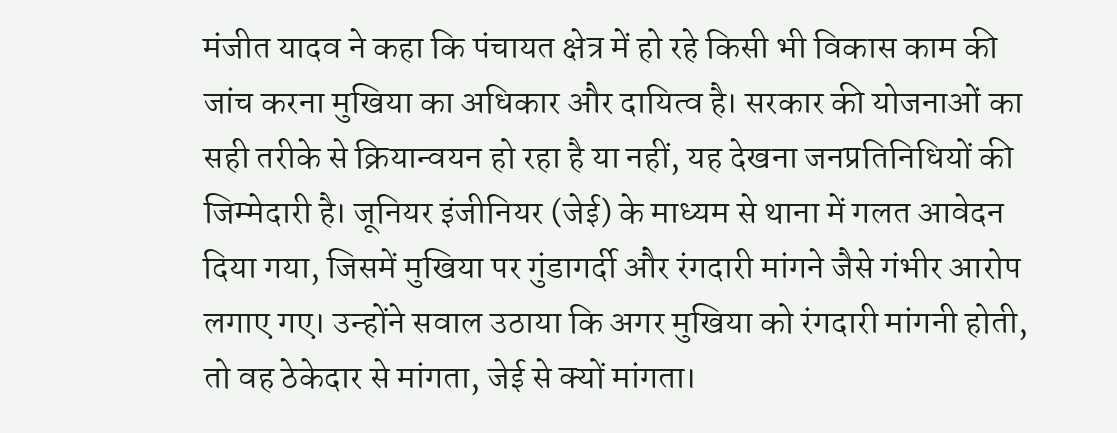मंजीत यादव ने कहा कि पंचायत क्षेत्र में हो रहे किसी भी विकास काम की जांच करना मुखिया का अधिकार और दायित्व है। सरकार की योजनाओं का सही तरीके से क्रियान्वयन हो रहा है या नहीं, यह देखना जनप्रतिनिधियों की जिम्मेदारी है। जूनियर इंजीनियर (जेई) के माध्यम से थाना में गलत आवेदन दिया गया, जिसमें मुखिया पर गुंडागर्दी और रंगदारी मांगने जैसे गंभीर आरोप लगाए गए। उन्होंने सवाल उठाया कि अगर मुखिया को रंगदारी मांगनी होती, तो वह ठेकेदार से मांगता, जेई से क्यों मांगता।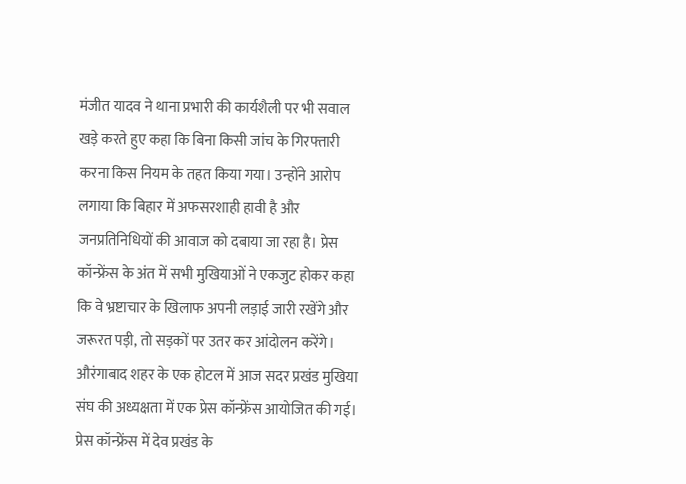मंजीत यादव ने थाना प्रभारी की कार्यशैली पर भी सवाल खड़े करते हुए कहा कि बिना किसी जांच के गिरफ्तारी करना किस नियम के तहत किया गया। उन्होंने आरोप लगाया कि बिहार में अफसरशाही हावी है और जनप्रतिनिधियों की आवाज को दबाया जा रहा है। प्रेस कॉन्फ्रेंस के अंत में सभी मुखियाओं ने एकजुट होकर कहा कि वे भ्रष्टाचार के खिलाफ अपनी लड़ाई जारी रखेंगे और जरूरत पड़ी, तो सड़कों पर उतर कर आंदोलन करेंगे। औरंगाबाद शहर के एक होटल में आज सदर प्रखंड मुखिया संघ की अध्यक्षता में एक प्रेस कॉन्फ्रेंस आयोजित की गई। प्रेस कॉन्फ्रेंस में देव प्रखंड के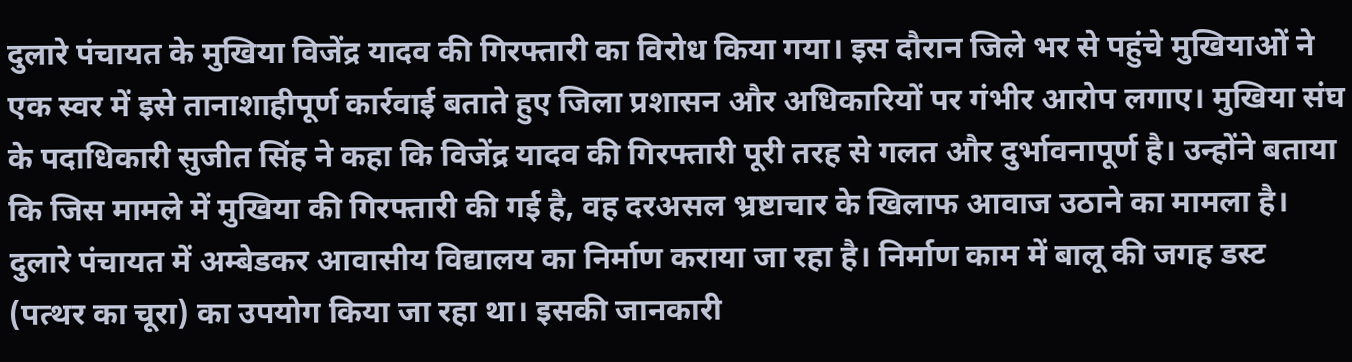दुलारे पंचायत के मुखिया विजेंद्र यादव की गिरफ्तारी का विरोध किया गया। इस दौरान जिले भर से पहुंचे मुखियाओं ने एक स्वर में इसे तानाशाहीपूर्ण कार्रवाई बताते हुए जिला प्रशासन और अधिकारियों पर गंभीर आरोप लगाए। मुखिया संघ के पदाधिकारी सुजीत सिंह ने कहा कि विजेंद्र यादव की गिरफ्तारी पूरी तरह से गलत और दुर्भावनापूर्ण है। उन्होंने बताया कि जिस मामले में मुखिया की गिरफ्तारी की गई है, वह दरअसल भ्रष्टाचार के खिलाफ आवाज उठाने का मामला है। दुलारे पंचायत में अम्बेडकर आवासीय विद्यालय का निर्माण कराया जा रहा है। निर्माण काम में बालू की जगह डस्ट (पत्थर का चूरा) का उपयोग किया जा रहा था। इसकी जानकारी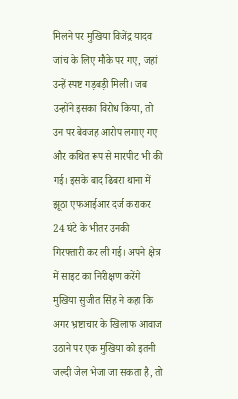मिलने पर मुखिया विजेंद्र यादव जांच के लिए मौके पर गए, जहां उन्हें स्पष्ट गड़बड़ी मिली। जब उन्होंने इसका विरोध किया, तो उन पर बेवजह आरोप लगाए गए और कथित रूप से मारपीट भी की गई। इसके बाद ढिबरा थाना में झूठा एफआईआर दर्ज कराकर 24 घंटे के भीतर उनकी गिरफ्तारी कर ली गई। अपने क्षेत्र में साइट का निरीक्षण करेंगे मुखिया सुजीत सिंह ने कहा कि अगर भ्रष्टाचार के खिलाफ आवाज उठाने पर एक मुखिया को इतनी जल्दी जेल भेजा जा सकता है, तो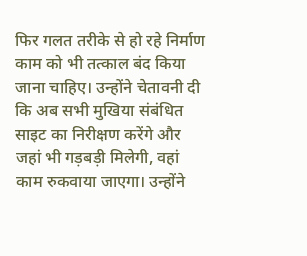फिर गलत तरीके से हो रहे निर्माण काम को भी तत्काल बंद किया जाना चाहिए। उन्होंने चेतावनी दी कि अब सभी मुखिया संबंधित साइट का निरीक्षण करेंगे और जहां भी गड़बड़ी मिलेगी, वहां काम रुकवाया जाएगा। उन्होंने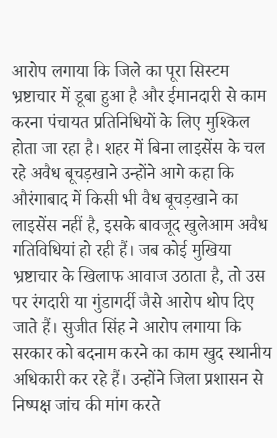आरोप लगाया कि जिले का पूरा सिस्टम भ्रष्टाचार में डूबा हुआ है और ईमानदारी से काम करना पंचायत प्रतिनिधियों के लिए मुश्किल होता जा रहा है। शहर में बिना लाइसेंस के चल रहे अवैध बूचड़खाने उन्होंने आगे कहा कि औरंगाबाद में किसी भी वैध बूचड़खाने का लाइसेंस नहीं है, इसके बावजूद खुलेआम अवैध गतिविधियां हो रही हैं। जब कोई मुखिया भ्रष्टाचार के खिलाफ आवाज उठाता है, तो उस पर रंगदारी या गुंडागर्दी जैसे आरोप थोप दिए जाते हैं। सुजीत सिंह ने आरोप लगाया कि सरकार को बदनाम करने का काम खुद स्थानीय अधिकारी कर रहे हैं। उन्होंने जिला प्रशासन से निष्पक्ष जांच की मांग करते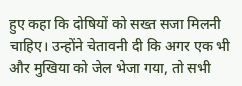हुए कहा कि दोषियों को सख्त सजा मिलनी चाहिए। उन्होंने चेतावनी दी कि अगर एक भी और मुखिया को जेल भेजा गया, तो सभी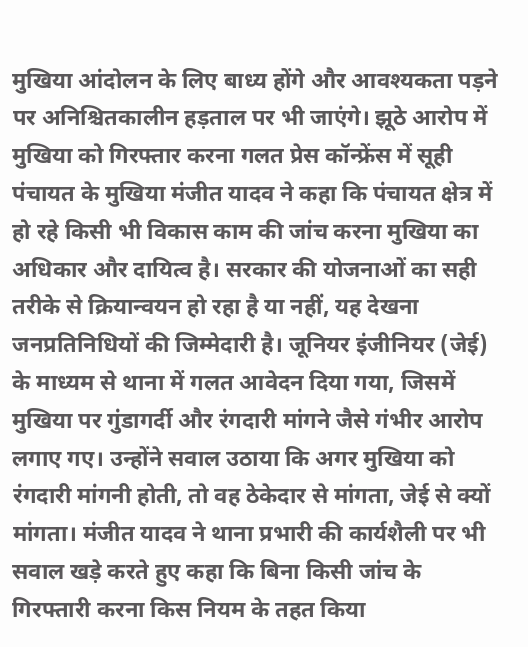मुखिया आंदोलन के लिए बाध्य होंगे और आवश्यकता पड़ने पर अनिश्चितकालीन हड़ताल पर भी जाएंगे। झूठे आरोप में मुखिया को गिरफ्तार करना गलत प्रेस कॉन्फ्रेंस में सूही पंचायत के मुखिया मंजीत यादव ने कहा कि पंचायत क्षेत्र में हो रहे किसी भी विकास काम की जांच करना मुखिया का अधिकार और दायित्व है। सरकार की योजनाओं का सही तरीके से क्रियान्वयन हो रहा है या नहीं, यह देखना जनप्रतिनिधियों की जिम्मेदारी है। जूनियर इंजीनियर (जेई) के माध्यम से थाना में गलत आवेदन दिया गया, जिसमें मुखिया पर गुंडागर्दी और रंगदारी मांगने जैसे गंभीर आरोप लगाए गए। उन्होंने सवाल उठाया कि अगर मुखिया को रंगदारी मांगनी होती, तो वह ठेकेदार से मांगता, जेई से क्यों मांगता। मंजीत यादव ने थाना प्रभारी की कार्यशैली पर भी सवाल खड़े करते हुए कहा कि बिना किसी जांच के गिरफ्तारी करना किस नियम के तहत किया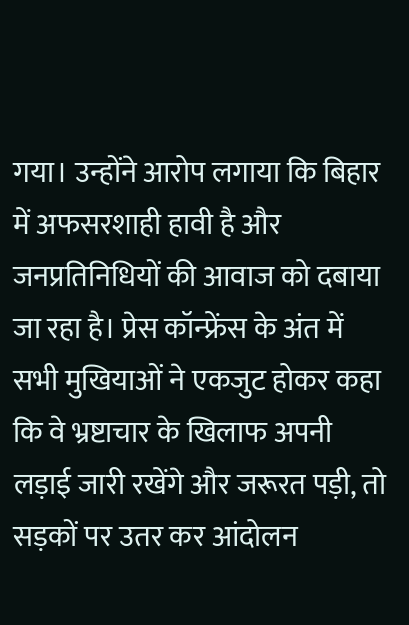गया। उन्होंने आरोप लगाया कि बिहार में अफसरशाही हावी है और जनप्रतिनिधियों की आवाज को दबाया जा रहा है। प्रेस कॉन्फ्रेंस के अंत में सभी मुखियाओं ने एकजुट होकर कहा कि वे भ्रष्टाचार के खिलाफ अपनी लड़ाई जारी रखेंगे और जरूरत पड़ी, तो सड़कों पर उतर कर आंदोलन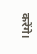करेंगे।